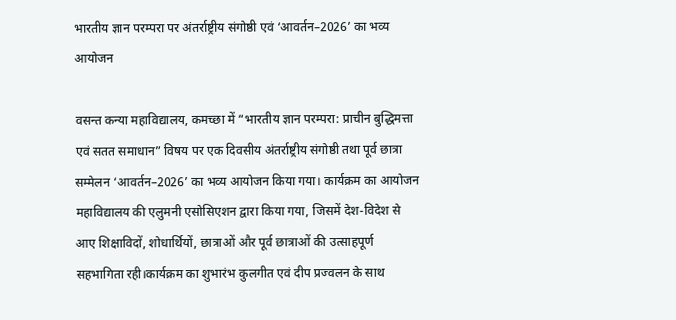भारतीय ज्ञान परम्परा पर अंतर्राष्ट्रीय संगोष्ठी एवं ‘आवर्तन–2026’ का भव्य आयोजन

वसन्त कन्या महाविद्यालय, कमच्छा में “भारतीय ज्ञान परम्परा: प्राचीन बुद्धिमत्ता एवं सतत समाधान” विषय पर एक दिवसीय अंतर्राष्ट्रीय संगोष्ठी तथा पूर्व छात्रा सम्मेलन ‘आवर्तन–2026’ का भव्य आयोजन किया गया। कार्यक्रम का आयोजन महाविद्यालय की एलुमनी एसोसिएशन द्वारा किया गया, जिसमें देश-विदेश से आए शिक्षाविदों, शोधार्थियों, छात्राओं और पूर्व छात्राओं की उत्साहपूर्ण सहभागिता रही।कार्यक्रम का शुभारंभ कुलगीत एवं दीप प्रज्वलन के साथ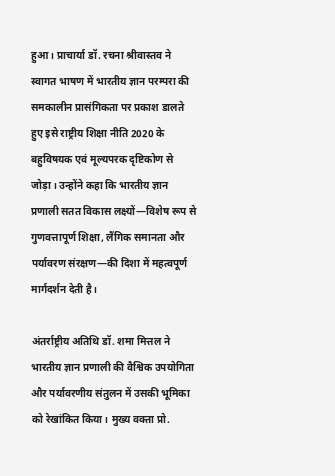हुआ। प्राचार्या डॉ. रचना श्रीवास्तव ने स्वागत भाषण में भारतीय ज्ञान परम्परा की समकालीन प्रासंगिकता पर प्रकाश डालते हुए इसे राष्ट्रीय शिक्षा नीति 2020 के बहुविषयक एवं मूल्यपरक दृष्टिकोण से जोड़ा। उन्होंने कहा कि भारतीय ज्ञान प्रणाली सतत विकास लक्ष्यों—विशेष रूप से गुणवत्तापूर्ण शिक्षा, लैंगिक समानता और पर्यावरण संरक्षण—की दिशा में महत्वपूर्ण मार्गदर्शन देती है।

अंतर्राष्ट्रीय अतिथि डॉ. शमा मित्तल ने भारतीय ज्ञान प्रणाली की वैश्विक उपयोगिता और पर्यावरणीय संतुलन में उसकी भूमिका को रेखांकित किया। मुख्य वक्ता प्रो.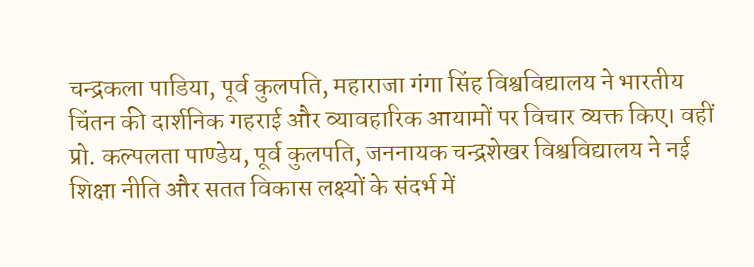चन्द्रकला पाडिया, पूर्व कुलपति, महाराजा गंगा सिंह विश्वविद्यालय ने भारतीय चिंतन की दार्शनिक गहराई और व्यावहारिक आयामों पर विचार व्यक्त किए। वहीं प्रो. कल्पलता पाण्डेय, पूर्व कुलपति, जननायक चन्द्रशेखर विश्वविद्यालय ने नई शिक्षा नीति और सतत विकास लक्ष्यों के संदर्भ में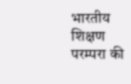भारतीय शिक्षण परम्परा की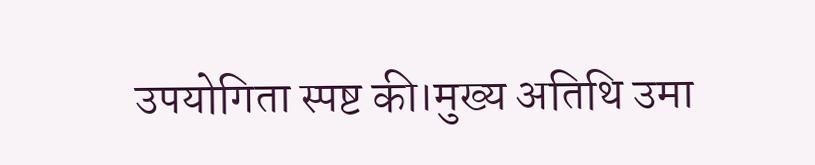उपयोगिता स्पष्ट की।मुख्य अतिथि उमा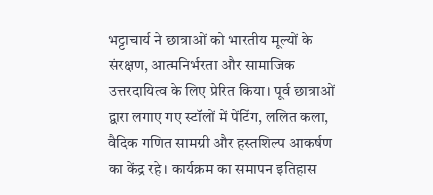भट्टाचार्य ने छात्राओं को भारतीय मूल्यों के संरक्षण, आत्मनिर्भरता और सामाजिक उत्तरदायित्व के लिए प्रेरित किया। पूर्व छात्राओं द्वारा लगाए गए स्टॉलों में पेंटिंग, ललित कला, वैदिक गणित सामग्री और हस्तशिल्प आकर्षण का केंद्र रहे। कार्यक्रम का समापन इतिहास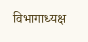विभागाध्यक्ष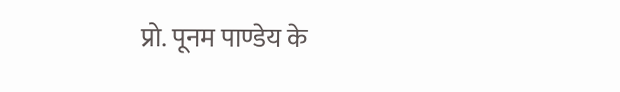प्रो. पूनम पाण्डेय के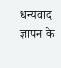धन्यवाद ज्ञापन के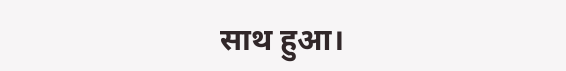साथ हुआ।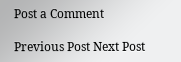Post a Comment

Previous Post Next Post